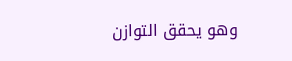وهو يحقق التوازن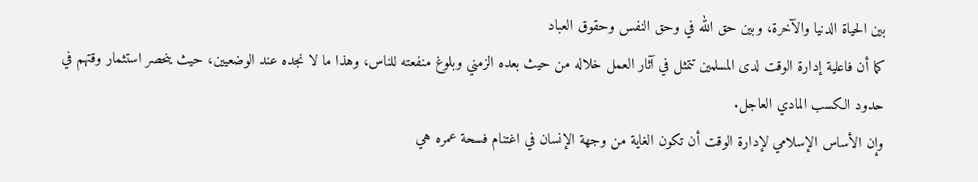بين الحياة الدنيا والآخرة، وبين حق الله في وحق النفس وحقوق العباد
كما أن فاعلية إدارة الوقت لدى المسلمين تتمثل في آثار العمل خلاله من حيث بعده الزمني وبلوغ منفعته للناس، وهذا ما لا نجده عند الوضعيين، حيث ينحصر استثمار وقتهم في حدود الكسب المادي العاجل.
وإن الأساس الإسلامي لإدارة الوقت أن تكون الغاية من وجهة الإنسان في اغتنام فسحة عمره هي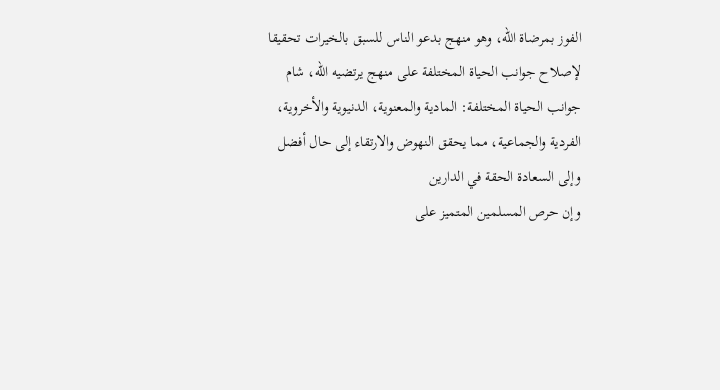الفوز بمرضاة الله، وهو منهج بدعو الناس للسبق بالخيرات تحقيقا لإصلاح جوانب الحياة المختلفة على منهج يرتضيه الله، شام جوانب الحياة المختلفة: المادية والمعنوية، الدنيوية والأخروية، الفردية والجماعية، مما يحقق النهوض والارتقاء إلى حال أفضل وإلى السعادة الحقة في الدارين
وإن حرص المسلمين المتميز على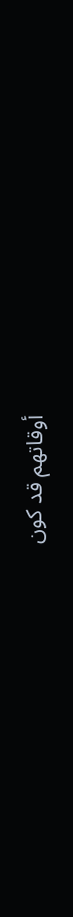أوقاتهم قد كون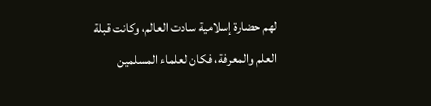لهم حضارة إسلامية سادت العالم، وكانت قبلة العلم والمعرفة، فكان لعلماء المسلمين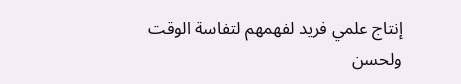إنتاج علمي فريد لفهمهم لتفاسة الوقت ولحسن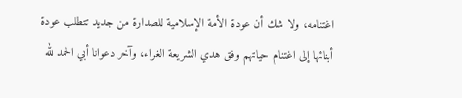اغتنامه، ولا شك أن عودة الأمة الإسلامية للصدارة من جديد تتطلب عودة أبنائها إلى اغتنام حياتهم وفق هدي الشريعة الغراء، وآخر دعوانا أبي الحمد لله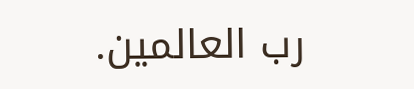رب العالمين.